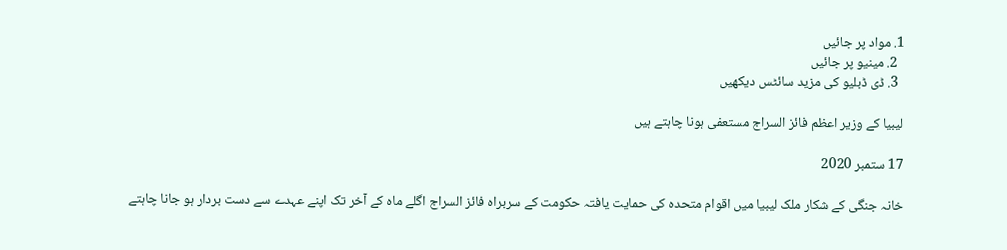1. مواد پر جائیں
  2. مینیو پر جائیں
  3. ڈی ڈبلیو کی مزید سائٹس دیکھیں

لیبیا کے وزیر اعظم فائز السراج مستعفی ہونا چاہتے ہیں

17 ستمبر 2020

خانہ جنگی کے شکار ملک لیبیا میں اقوام متحدہ کی حمایت یافتہ حکومت کے سربراہ فائز السراج اگلے ماہ کے آخر تک اپنے عہدے سے دست بردار ہو جانا چاہتے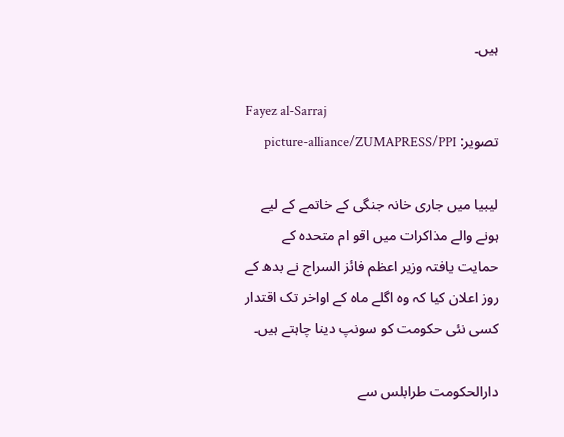ہیں۔

Fayez al-Sarraj
تصویر: picture-alliance/ZUMAPRESS/PPI

لیبیا میں جاری خانہ جنگی کے خاتمے کے لیے ہونے والے مذاکرات میں اقو ام متحدہ کے حمایت یافتہ وزیر اعظم فائز السراج نے بدھ کے روز اعلان کیا کہ وہ اگلے ماہ کے اواخر تک اقتدار کسی نئی حکومت کو سونپ دینا چاہتے ہیں۔

دارالحکومت طرابلس سے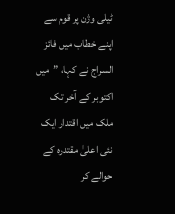ٹیلی وژن پر قوم سے اپنے خطاب میں فائز السراج نے کہا، ”میں اکتوبر کے آخر تک ملک میں اقتدار ایک نئی اعلیٰ مقتدرہ کے حوالے کر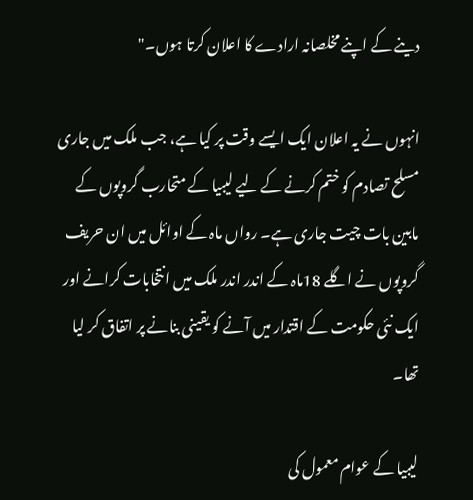دینے کے اپنے مخلصانہ ارادے کا اعلان کرتا ہوں۔"

انہوں نے یہ اعلان ایک ایسے وقت پر کیا ہے، جب ملک میں جاری مسلح تصادم کو ختم کرنے کے لیے لیبیا کے متحارب گروپوں کے مابین بات چیت جاری ہے۔ رواں ماہ کے اوائل میں ان حریف گروپوں نے اگلے 18ماہ کے اندر اندر ملک میں انتخابات کرانے اور ایک نئی حکومت کے اقتدار میں آنے کو یقینی بنانے پر اتفاق کر لیا تھا۔

لیبیا کے عوام معمول کی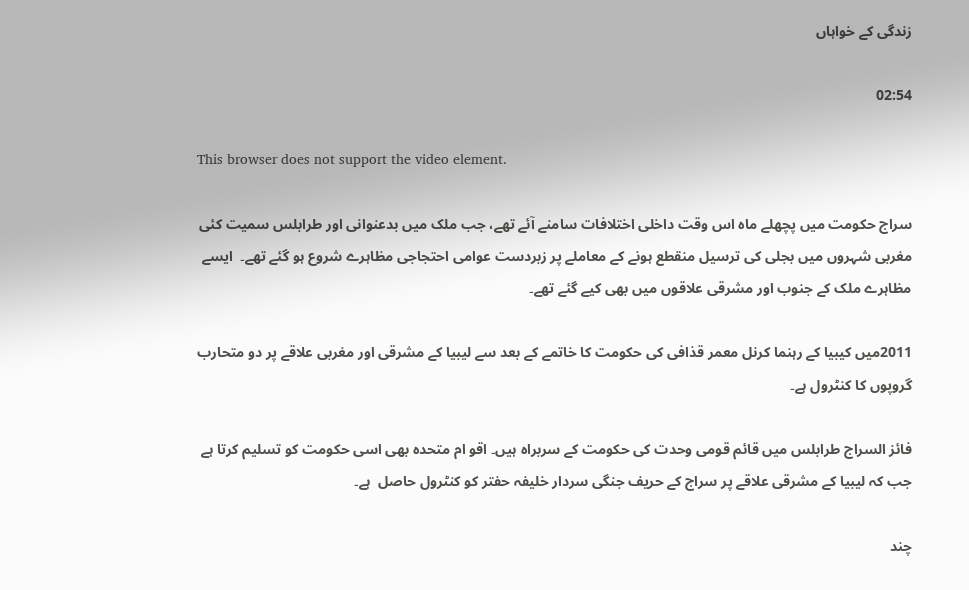زندگی کے خواہاں

02:54

This browser does not support the video element.

سراج حکومت میں پچھلے ماہ اس وقت داخلی اختلافات سامنے آئے تھے، جب ملک میں بدعنوانی اور طرابلس سمیت کئی مغربی شہروں میں بجلی کی ترسیل منقطع ہونے کے معاملے پر زبردست عوامی احتجاجی مظاہرے شروع ہو گئے تھے۔  ایسے مظاہرے ملک کے جنوب اور مشرقی علاقوں میں بھی کیے گئے تھے۔

2011میں کیبیا کے رہنما کرنل معمر قذافی کی حکومت کا خاتمے کے بعد سے لیبیا کے مشرقی اور مغربی علاقے پر دو متحارب گروپوں کا کنٹرول ہے۔

فائز السراج طرابلس میں قائم قومی وحدت کی حکومت کے سربراہ ہیں۔ اقو ام متحدہ بھی اسی حکومت کو تسلیم کرتا ہے جب کہ لیبیا کے مشرقی علاقے پر سراج کے حریف جنگی سردار خلیفہ حفتر کو کنٹرول حاصل  ہے۔

چند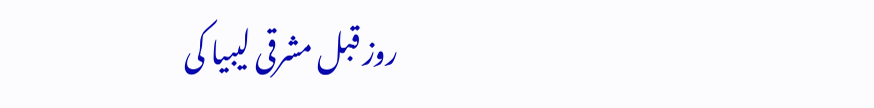روز قبل مشرقی لیبیا کی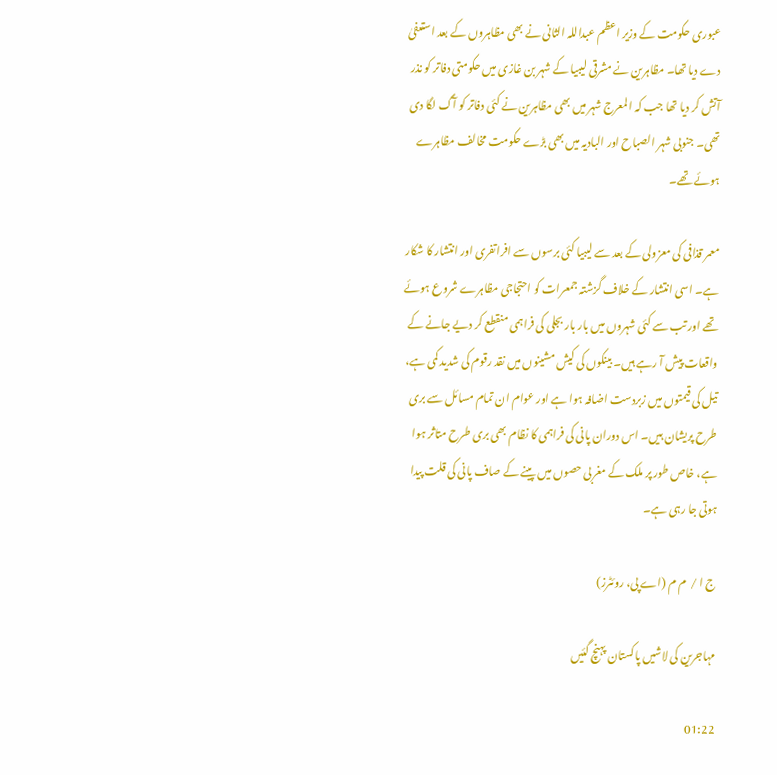عبوری حکومت کے وزیر اعظم عبداللہ الثانی نے بھی مظاہروں کے بعد استعفیٰ دے دیا تھا۔ مظاہرین نے مشرقی لیبیا کے شہر بن غازی میں حکومتی دفاتر کو نذر آتش کر دیا تھا جب کہ المعرج شہر میں بھی مظاہرین نے کئی دفاتر کو آگ لگا دی تھی۔ جنوبی شہر الصباح اور البادیہ میں بھی بڑے حکومت مخالف مظاہرے ہوئے تھے۔

معمر قذافی کی معزولی کے بعد سے لیبیا کئی برسوں سے افراتفری اور انتشار کا شکار ہے۔ اسی انتشار کے خلاف گزشتہ جمعرات کو احتجاجی مظاہرے شروع ہوئے تھے اور تب سے کئی شہروں میں بار بار بجلی کی فراہمی منقطع کر دیے جانے کے واقعات پیش آ رہے ہیں۔ بینکوں کی کیش مشینوں میں نقد رقوم کی شدید کمی ہے، تیل کی قیمتوں میں زبردست اضافہ ہوا ہے اور عوام ان تمام مسائل سے بری طرح پریشان ہیں۔ اس دوران پانی کی فراہمی کا نظام بھی بری طرح متاثر ہوا ہے، خاص طور پر ملک کے مغربی حصوں میں پینے کے صاف پانی کی قلت پیدا ہوتی جا رہی ہے۔

ج ا /  م م (اے پی، روئٹرز)

مہاجرین کی لاشیں پاکستان پہنچ گئیں

01:22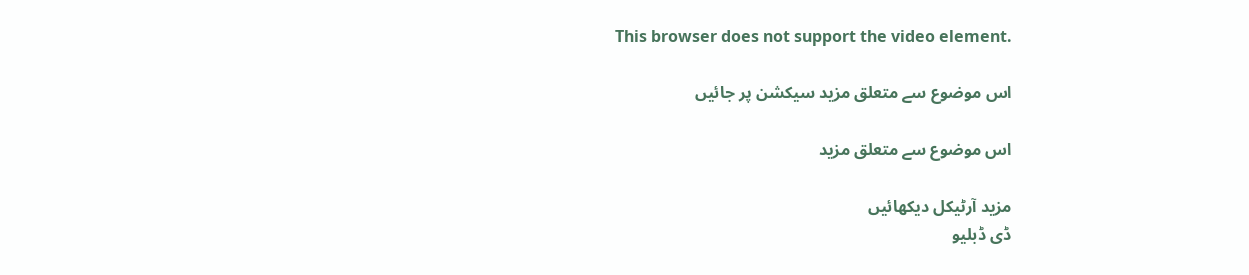This browser does not support the video element.

اس موضوع سے متعلق مزید سیکشن پر جائیں

اس موضوع سے متعلق مزید

مزید آرٹیکل دیکھائیں
ڈی ڈبلیو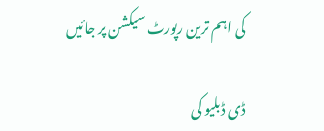کی اہم ترین رپورٹ سیکشن پر جائیں

ڈی ڈبلیو کی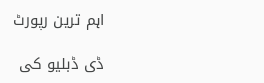اہم ترین رپورٹ

ڈی ڈبلیو کی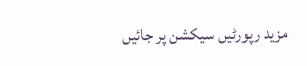مزید رپورٹیں سیکشن پر جائیں